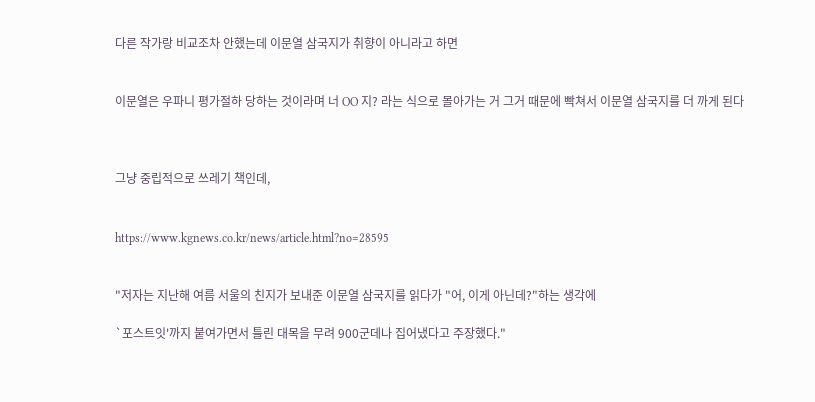다른 작가랑 비교조차 안했는데 이문열 삼국지가 취향이 아니라고 하면


이문열은 우파니 평가절하 당하는 것이라며 너 OO 지? 라는 식으로 몰아가는 거 그거 때문에 빡쳐서 이문열 삼국지를 더 까게 된다



그냥 중립적으로 쓰레기 책인데,


https://www.kgnews.co.kr/news/article.html?no=28595


"저자는 지난해 여름 서울의 친지가 보내준 이문열 삼국지를 읽다가 "어, 이게 아닌데?"하는 생각에

`포스트잇'까지 붙여가면서 틀린 대목을 무려 900군데나 집어냈다고 주장했다."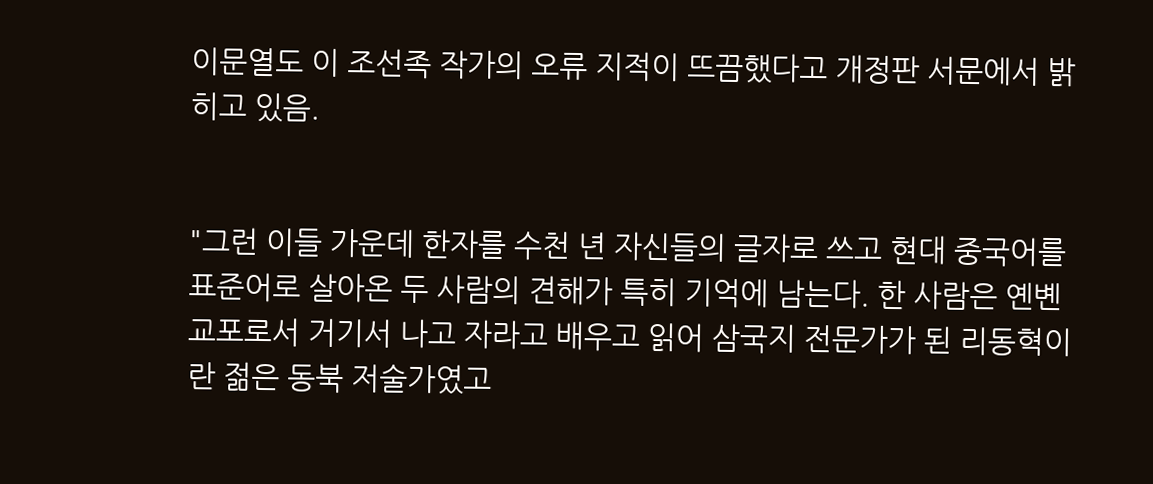이문열도 이 조선족 작가의 오류 지적이 뜨끔했다고 개정판 서문에서 밝히고 있음.


"그런 이들 가운데 한자를 수천 년 자신들의 글자로 쓰고 현대 중국어를 표준어로 살아온 두 사람의 견해가 특히 기억에 남는다. 한 사람은 옌볜 교포로서 거기서 나고 자라고 배우고 읽어 삼국지 전문가가 된 리동혁이란 젊은 동북 저술가였고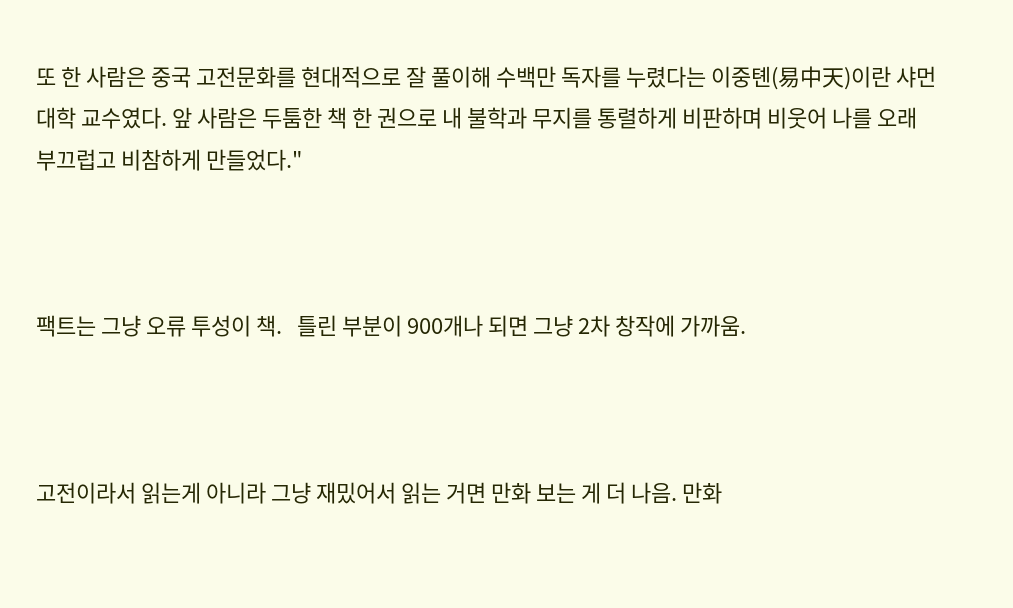또 한 사람은 중국 고전문화를 현대적으로 잘 풀이해 수백만 독자를 누렸다는 이중톈(易中天)이란 샤먼대학 교수였다. 앞 사람은 두툼한 책 한 권으로 내 불학과 무지를 통렬하게 비판하며 비웃어 나를 오래 부끄럽고 비참하게 만들었다."



팩트는 그냥 오류 투성이 책.   틀린 부분이 900개나 되면 그냥 2차 창작에 가까움.



고전이라서 읽는게 아니라 그냥 재밌어서 읽는 거면 만화 보는 게 더 나음. 만화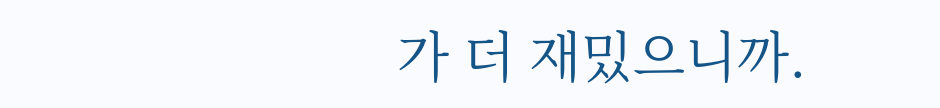가 더 재밌으니까.